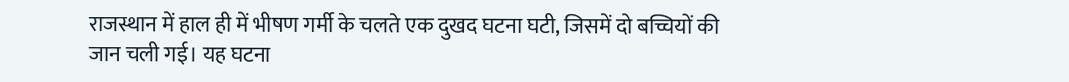राजस्थान में हाल ही में भीषण गर्मी के चलते एक दुखद घटना घटी, जिसमें दो बच्चियों की जान चली गई। यह घटना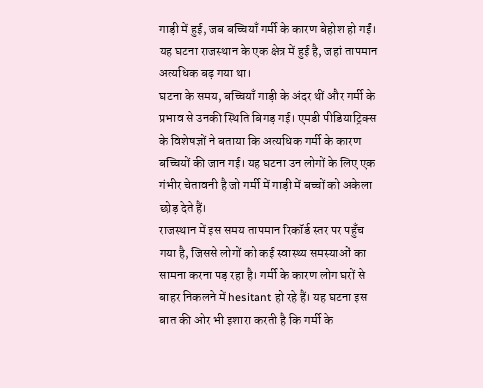गाड़ी में हुई, जब बच्चियाँ गर्मी के कारण बेहोश हो गईं। यह घटना राजस्थान के एक क्षेत्र में हुई है, जहां तापमान अत्यधिक बढ़ गया था।
घटना के समय, बच्चियाँ गाड़ी के अंदर थीं और गर्मी के प्रभाव से उनकी स्थिति बिगड़ गई। एमडी पीडियाट्रिक्स के विशेषज्ञों ने बताया कि अत्यधिक गर्मी के कारण बच्चियों की जान गई। यह घटना उन लोगों के लिए एक गंभीर चेतावनी है जो गर्मी में गाड़ी में बच्चों को अकेला छोड़ देते हैं।
राजस्थान में इस समय तापमान रिकॉर्ड स्तर पर पहुँच गया है, जिससे लोगों को कई स्वास्थ्य समस्याओं का सामना करना पड़ रहा है। गर्मी के कारण लोग घरों से बाहर निकलने में hesitant हो रहे हैं। यह घटना इस बात की ओर भी इशारा करती है कि गर्मी के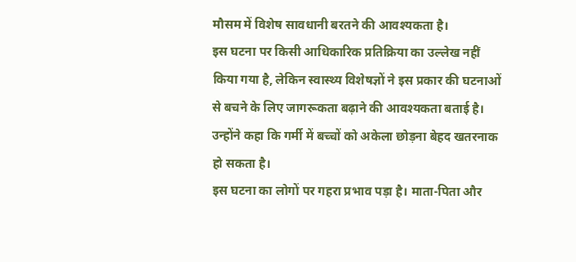मौसम में विशेष सावधानी बरतने की आवश्यकता है।
इस घटना पर किसी आधिकारिक प्रतिक्रिया का उल्लेख नहीं किया गया है, लेकिन स्वास्थ्य विशेषज्ञों ने इस प्रकार की घटनाओं से बचने के लिए जागरूकता बढ़ाने की आवश्यकता बताई है। उन्होंने कहा कि गर्मी में बच्चों को अकेला छोड़ना बेहद खतरनाक हो सकता है।
इस घटना का लोगों पर गहरा प्रभाव पड़ा है। माता-पिता और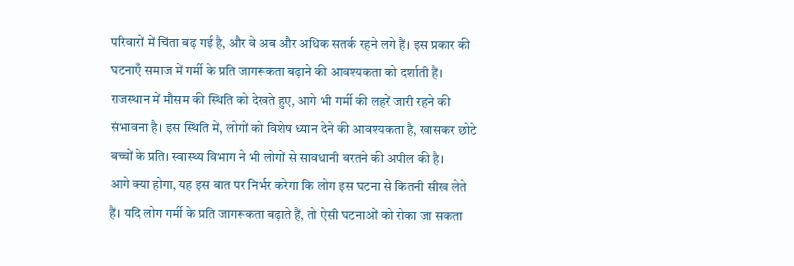परिवारों में चिंता बढ़ गई है, और वे अब और अधिक सतर्क रहने लगे हैं। इस प्रकार की घटनाएँ समाज में गर्मी के प्रति जागरूकता बढ़ाने की आवश्यकता को दर्शाती हैं।
राजस्थान में मौसम की स्थिति को देखते हुए, आगे भी गर्मी की लहरें जारी रहने की संभावना है। इस स्थिति में, लोगों को विशेष ध्यान देने की आवश्यकता है, खासकर छोटे बच्चों के प्रति। स्वास्थ्य विभाग ने भी लोगों से सावधानी बरतने की अपील की है।
आगे क्या होगा, यह इस बात पर निर्भर करेगा कि लोग इस घटना से कितनी सीख लेते हैं। यदि लोग गर्मी के प्रति जागरूकता बढ़ाते हैं, तो ऐसी घटनाओं को रोका जा सकता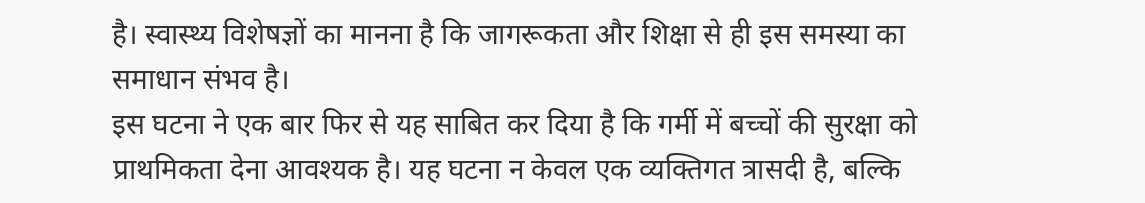है। स्वास्थ्य विशेषज्ञों का मानना है कि जागरूकता और शिक्षा से ही इस समस्या का समाधान संभव है।
इस घटना ने एक बार फिर से यह साबित कर दिया है कि गर्मी में बच्चों की सुरक्षा को प्राथमिकता देना आवश्यक है। यह घटना न केवल एक व्यक्तिगत त्रासदी है, बल्कि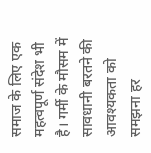समाज के लिए एक महत्वपूर्ण संदेश भी है। गर्मी के मौसम में सावधानी बरतने की आवश्यकता को समझना हर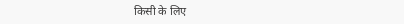किसी के लिए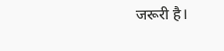जरूरी है।